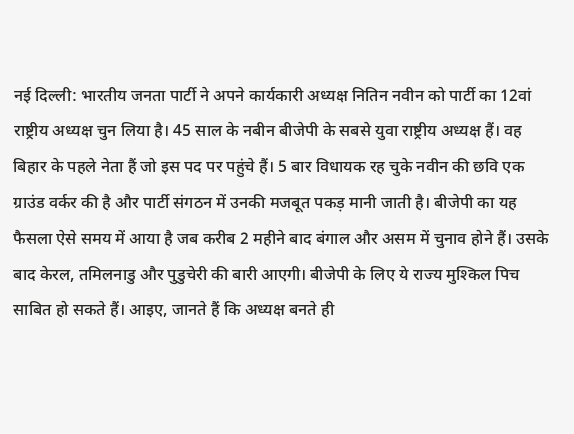नई दिल्ली: भारतीय जनता पार्टी ने अपने कार्यकारी अध्यक्ष नितिन नवीन को पार्टी का 12वां राष्ट्रीय अध्यक्ष चुन लिया है। 45 साल के नबीन बीजेपी के सबसे युवा राष्ट्रीय अध्यक्ष हैं। वह बिहार के पहले नेता हैं जो इस पद पर पहुंचे हैं। 5 बार विधायक रह चुके नवीन की छवि एक ग्राउंड वर्कर की है और पार्टी संगठन में उनकी मजबूत पकड़ मानी जाती है। बीजेपी का यह फैसला ऐसे समय में आया है जब करीब 2 महीने बाद बंगाल और असम में चुनाव होने हैं। उसके बाद केरल, तमिलनाडु और पुडुचेरी की बारी आएगी। बीजेपी के लिए ये राज्य मुश्किल पिच साबित हो सकते हैं। आइए, जानते हैं कि अध्यक्ष बनते ही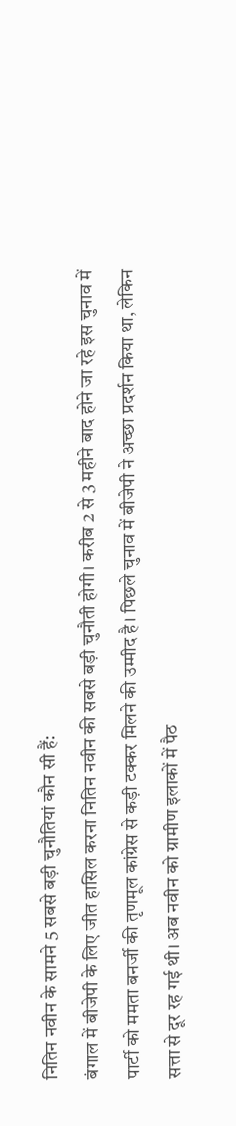नितिन नवीन के सामने 5 सबसे बड़ी चुनौतियां कौन सी हैं:
बंगाल में बीजेपी के लिए जीत हासिल करना नितिन नवीन की सबसे बड़ी चुनौती होगी। करीब 2 से 3 महीने बाद होने जा रहे इस चुनाव में पार्टी को ममता बनर्जी की तृणमूल कांग्रेस से कड़ी टक्कर मिलने की उम्मीद है। पिछले चुनाव में बीजेपी ने अच्छा प्रदर्शन किया था, लेकिन सत्ता से दूर रह गई थी। अब नवीन को ग्रामीण इलाकों में पैठ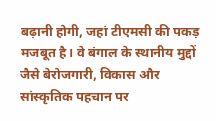बढ़ानी होगी, जहां टीएमसी की पकड़ मजबूत है। वे बंगाल के स्थानीय मुद्दों जैसे बेरोजगारी, विकास और सांस्कृतिक पहचान पर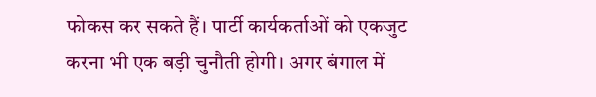फोकस कर सकते हैं। पार्टी कार्यकर्ताओं को एकजुट करना भी एक बड़ी चुनौती होगी। अगर बंगाल में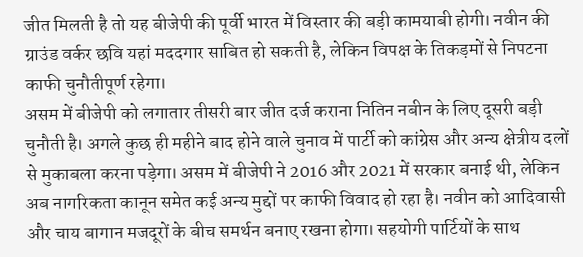जीत मिलती है तो यह बीजेपी की पूर्वी भारत में विस्तार की बड़ी कामयाबी होगी। नवीन की ग्राउंड वर्कर छवि यहां मददगार साबित हो सकती है, लेकिन विपक्ष के तिकड़मों से निपटना काफी चुनौतीपूर्ण रहेगा।
असम में बीजेपी को लगातार तीसरी बार जीत दर्ज कराना नितिन नबीन के लिए दूसरी बड़ी चुनौती है। अगले कुछ ही महीने बाद होने वाले चुनाव में पार्टी को कांग्रेस और अन्य क्षेत्रीय दलों से मुकाबला करना पड़ेगा। असम में बीजेपी ने 2016 और 2021 में सरकार बनाई थी, लेकिन अब नागरिकता कानून समेत कई अन्य मुद्दों पर काफी विवाद हो रहा है। नवीन को आदिवासी और चाय बागान मजदूरों के बीच समर्थन बनाए रखना होगा। सहयोगी पार्टियों के साथ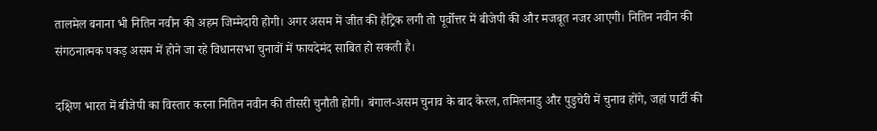तालमेल बनाना भी नितिन नवीन की अहम जिम्मेदारी होगी। अगर असम में जीत की हैट्रिक लगी तो पूर्वोत्तर में बीजेपी की और मजबूत नजर आएगी। नितिन नवीन की संगठनात्मक पकड़ असम में होने जा रहे विधानसभा चुनावों में फायदेमंद साबित हो सकती है।

दक्षिण भारत में बीजेपी का विस्तार करना नितिन नवीन की तीसरी चुनौती होगी। बंगाल-असम चुनाव के बाद केरल, तमिलनाडु और पुडुचेरी में चुनाव होंगे, जहां पार्टी की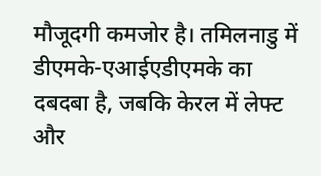मौजूदगी कमजोर है। तमिलनाडु में डीएमके-एआईएडीएमके का दबदबा है, जबकि केरल में लेफ्ट और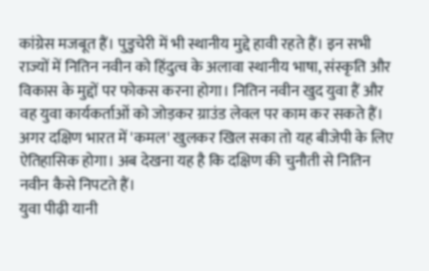कांग्रेस मजबूत हैं। पुडुचेरी में भी स्थानीय मुद्दे हावी रहते हैं। इन सभी राज्यों में नितिन नवीन को हिंदुत्व के अलावा स्थानीय भाषा, संस्कृति और विकास के मुद्दों पर फोकस करना होगा। नितिन नवीन खुद युवा हैं और वह युवा कार्यकर्ताओं को जोड़कर ग्राउंड लेवल पर काम कर सकते हैं। अगर दक्षिण भारत में 'कमल' खुलकर खिल सका तो यह बीजेपी के लिए ऐतिहासिक होगा। अब देखना यह है कि दक्षिण की चुनौती से नितिन नवीन कैसे निपटते हैं।
युवा पीढ़ी यानी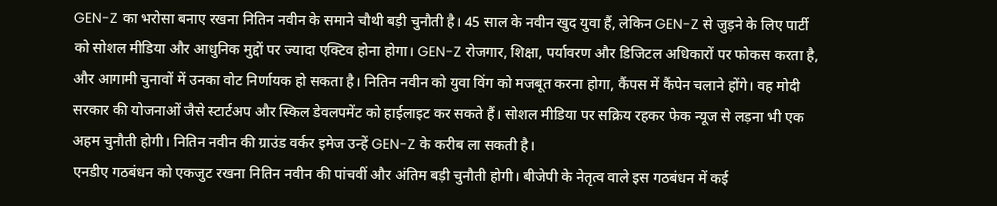GEN-Z का भरोसा बनाए रखना नितिन नवीन के समाने चौथी बड़ी चुनौती है। 45 साल के नवीन खुद युवा हैं, लेकिन GEN-Z से जुड़ने के लिए पार्टी को सोशल मीडिया और आधुनिक मुद्दों पर ज्यादा एक्टिव होना होगा। GEN-Z रोजगार, शिक्षा, पर्यावरण और डिजिटल अधिकारों पर फोकस करता है, और आगामी चुनावों में उनका वोट निर्णायक हो सकता है। नितिन नवीन को युवा विंग को मजबूत करना होगा, कैंपस में कैंपेन चलाने होंगे। वह मोदी सरकार की योजनाओं जैसे स्टार्टअप और स्किल डेवलपमेंट को हाईलाइट कर सकते हैं। सोशल मीडिया पर सक्रिय रहकर फेक न्यूज से लड़ना भी एक अहम चुनौती होगी। नितिन नवीन की ग्राउंड वर्कर इमेज उन्हें GEN-Z के करीब ला सकती है।
एनडीए गठबंधन को एकजुट रखना नितिन नवीन की पांचवीं और अंतिम बड़ी चुनौती होगी। बीजेपी के नेतृत्व वाले इस गठबंधन में कई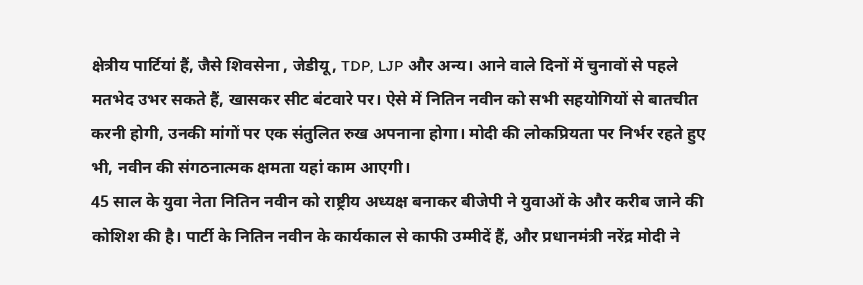क्षेत्रीय पार्टियां हैं, जैसे शिवसेना , जेडीयू, TDP, LJP और अन्य। आने वाले दिनों में चुनावों से पहले मतभेद उभर सकते हैं, खासकर सीट बंटवारे पर। ऐसे में नितिन नवीन को सभी सहयोगियों से बातचीत करनी होगी, उनकी मांगों पर एक संतुलित रुख अपनाना होगा। मोदी की लोकप्रियता पर निर्भर रहते हुए भी, नवीन की संगठनात्मक क्षमता यहां काम आएगी।
45 साल के युवा नेता नितिन नवीन को राष्ट्रीय अध्यक्ष बनाकर बीजेपी ने युवाओं के और करीब जाने की कोशिश की है। पार्टी के नितिन नवीन के कार्यकाल से काफी उम्मीदें हैं, और प्रधानमंत्री नरेंद्र मोदी ने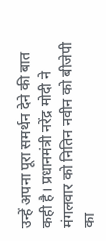उन्हें अपना पूरा समर्थन देने की बात कही है। प्रधानमंत्री नरेंद्र मोदी ने मंगलवार को नितिन नवीन को बीजेपी का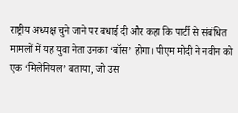राष्ट्रीय अध्यक्ष चुने जाने पर बधाई दी और कहा कि पार्टी से संबंधित मामलों में यह युवा नेता उनका ‘बॉस’ होगा। पीएम मोदी ने नवीन को एक ‘मिलेनियल’ बताया, जो उस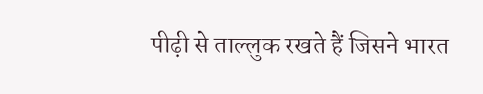पीढ़ी से ताल्लुक रखते हैं जिसने भारत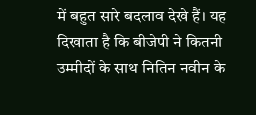में बहुत सारे बदलाव देखे हैं। यह दिखाता है कि बीजेपी ने कितनी उम्मीदों के साथ नितिन नवीन के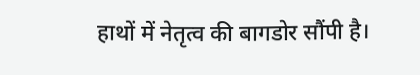हाथों में नेतृत्व की बागडोर सौंपी है।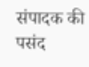संपादक की पसंद